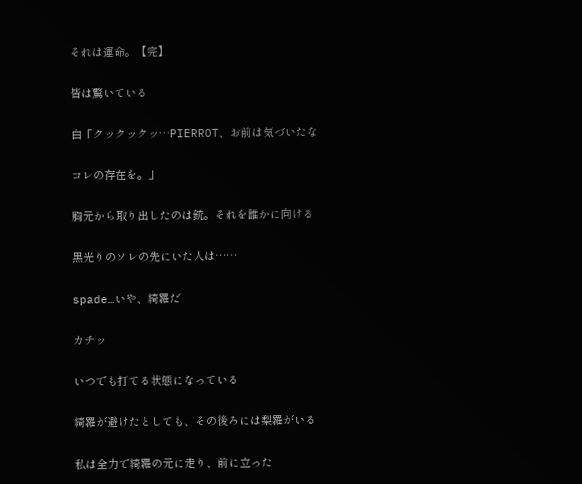それは運命。【完】

皆は驚いている

白「クックックッ…PIERROT、お前は気づいたな

コレの存在を。」

胸元から取り出したのは銃。それを誰かに向ける

黒光りのソレの先にいた人は……

spade…いや、綺羅だ

カチッ

いつでも打てる状態になっている

綺羅が避けたとしても、その後ろには梨羅がいる

私は全力で綺羅の元に走り、前に立った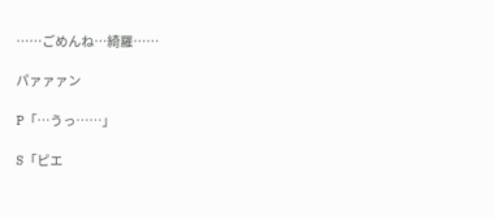……ごめんね…綺羅……

パァァァン

P「…うっ……」

S「ピエ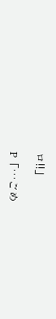ロ!!」

P「…ごめ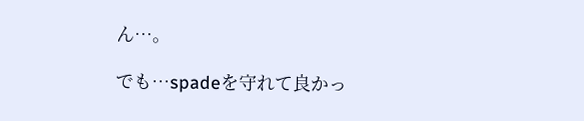ん…。

でも…spadeを守れて良かっ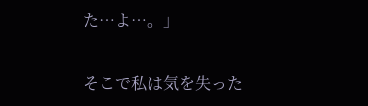た…よ…。」

そこで私は気を失った